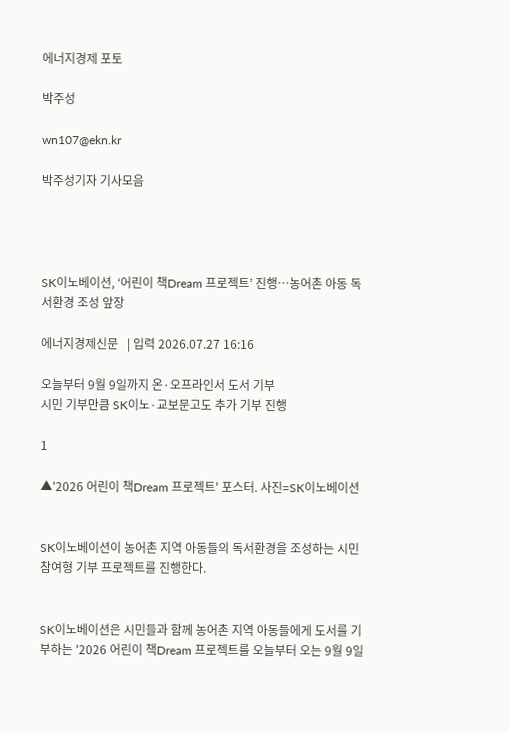에너지경제 포토

박주성

wn107@ekn.kr

박주성기자 기사모음




SK이노베이션, ‘어린이 책Dream 프로젝트’ 진행…농어촌 아동 독서환경 조성 앞장

에너지경제신문   | 입력 2026.07.27 16:16

오늘부터 9월 9일까지 온·오프라인서 도서 기부
시민 기부만큼 SK이노·교보문고도 추가 기부 진행

1

▲'2026 어린이 책Dream 프로젝트' 포스터. 사진=SK이노베이션


SK이노베이션이 농어촌 지역 아동들의 독서환경을 조성하는 시민 참여형 기부 프로젝트를 진행한다.


SK이노베이션은 시민들과 함께 농어촌 지역 아동들에게 도서를 기부하는 '2026 어린이 책Dream 프로젝트를 오늘부터 오는 9월 9일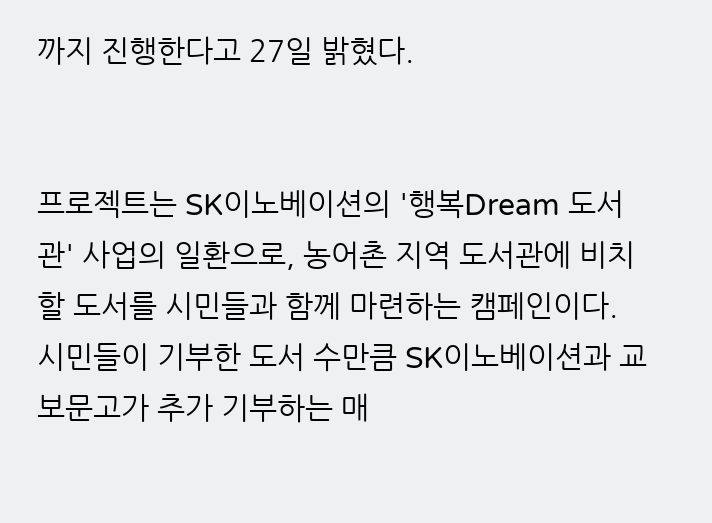까지 진행한다고 27일 밝혔다.


프로젝트는 SK이노베이션의 '행복Dream 도서관' 사업의 일환으로, 농어촌 지역 도서관에 비치할 도서를 시민들과 함께 마련하는 캠페인이다. 시민들이 기부한 도서 수만큼 SK이노베이션과 교보문고가 추가 기부하는 매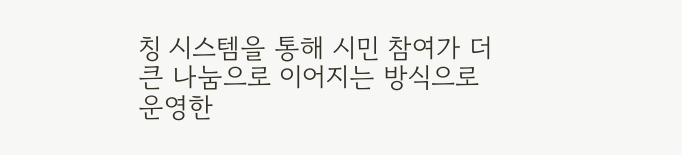칭 시스템을 통해 시민 참여가 더 큰 나눔으로 이어지는 방식으로 운영한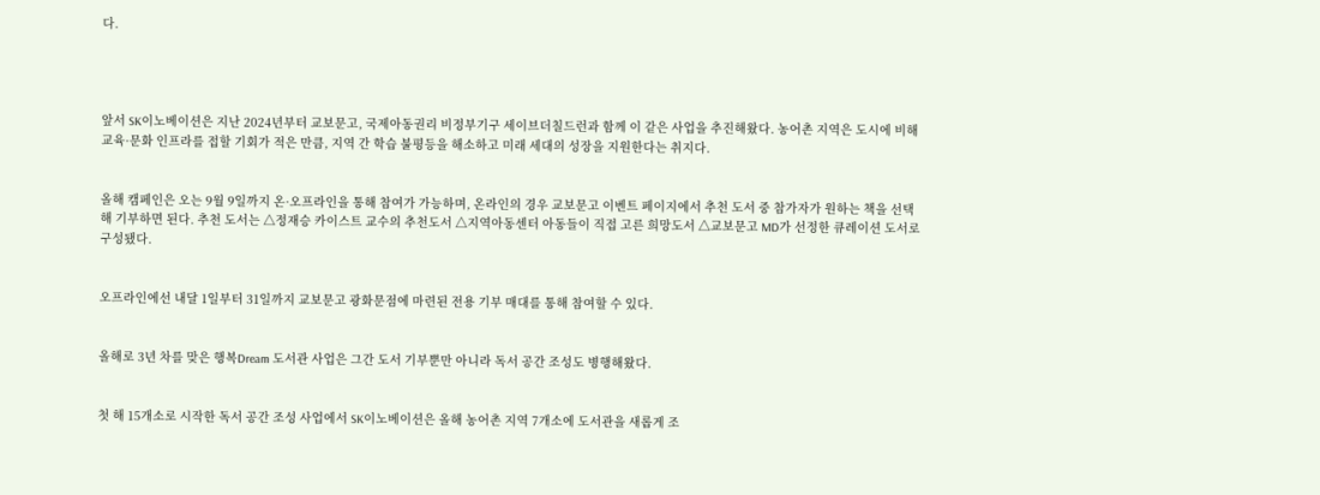다.




앞서 SK이노베이션은 지난 2024년부터 교보문고, 국제아동권리 비정부기구 세이브더칠드런과 함께 이 같은 사업을 추진해왔다. 농어촌 지역은 도시에 비해 교육·문화 인프라를 접할 기회가 적은 만큼, 지역 간 학습 불평등을 해소하고 미래 세대의 성장을 지원한다는 취지다.


올해 캠페인은 오는 9월 9일까지 온·오프라인을 통해 참여가 가능하며, 온라인의 경우 교보문고 이벤트 페이지에서 추천 도서 중 참가자가 원하는 책을 선택해 기부하면 된다. 추천 도서는 △정재승 카이스트 교수의 추천도서 △지역아동센터 아동들이 직접 고른 희망도서 △교보문고 MD가 선정한 큐레이션 도서로 구성됐다.


오프라인에선 내달 1일부터 31일까지 교보문고 광화문점에 마련된 전용 기부 매대를 통해 참여할 수 있다.


올해로 3년 차를 맞은 행복Dream 도서관 사업은 그간 도서 기부뿐만 아니라 독서 공간 조성도 병행해왔다.


첫 해 15개소로 시작한 독서 공간 조성 사업에서 SK이노베이션은 올해 농어촌 지역 7개소에 도서관을 새롭게 조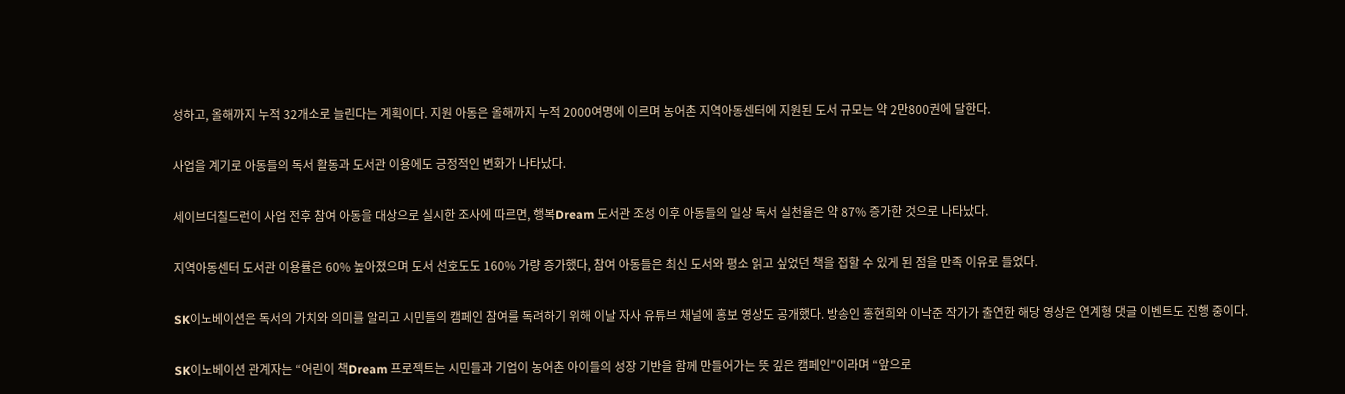성하고, 올해까지 누적 32개소로 늘린다는 계획이다. 지원 아동은 올해까지 누적 2000여명에 이르며 농어촌 지역아동센터에 지원된 도서 규모는 약 2만800권에 달한다.


사업을 계기로 아동들의 독서 활동과 도서관 이용에도 긍정적인 변화가 나타났다.


세이브더칠드런이 사업 전후 참여 아동을 대상으로 실시한 조사에 따르면, 행복Dream 도서관 조성 이후 아동들의 일상 독서 실천율은 약 87% 증가한 것으로 나타났다.


지역아동센터 도서관 이용률은 60% 높아졌으며 도서 선호도도 160% 가량 증가했다, 참여 아동들은 최신 도서와 평소 읽고 싶었던 책을 접할 수 있게 된 점을 만족 이유로 들었다.


SK이노베이션은 독서의 가치와 의미를 알리고 시민들의 캠페인 참여를 독려하기 위해 이날 자사 유튜브 채널에 홍보 영상도 공개했다. 방송인 홍현희와 이낙준 작가가 출연한 해당 영상은 연계형 댓글 이벤트도 진행 중이다.


SK이노베이션 관계자는 “어린이 책Dream 프로젝트는 시민들과 기업이 농어촌 아이들의 성장 기반을 함께 만들어가는 뜻 깊은 캠페인"이라며 “앞으로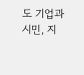도 기업과 시민, 지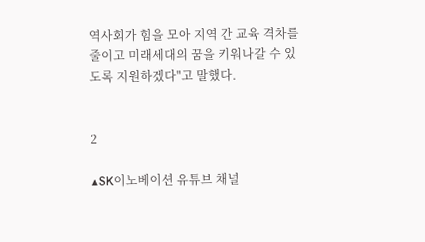역사회가 힘을 모아 지역 간 교육 격차를 줄이고 미래세대의 꿈을 키워나갈 수 있도록 지원하겠다"고 말했다.


2

▲SK이노베이션 유튜브 채널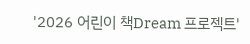'2026 어린이 책Dream 프로젝트'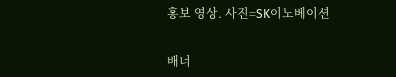홍보 영상. 사진=SK이노베이션


배너